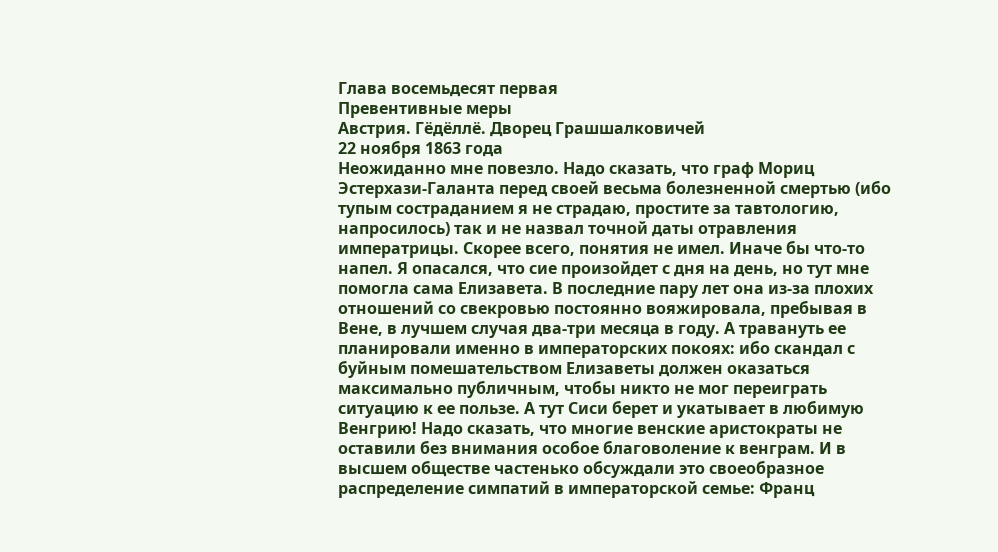Глава восемьдесят первая
Превентивные меры
Австрия. Гёдёллё. Дворец Грашшалковичей
22 ноября 1863 года
Неожиданно мне повезло. Надо сказать, что граф Мориц Эстерхази-Галанта перед своей весьма болезненной смертью (ибо тупым состраданием я не страдаю, простите за тавтологию, напросилось) так и не назвал точной даты отравления императрицы. Скорее всего, понятия не имел. Иначе бы что-то напел. Я опасался, что сие произойдет с дня на день, но тут мне помогла сама Елизавета. В последние пару лет она из-за плохих отношений со свекровью постоянно вояжировала, пребывая в Вене, в лучшем случая два-три месяца в году. А травануть ее планировали именно в императорских покоях: ибо скандал с буйным помешательством Елизаветы должен оказаться максимально публичным, чтобы никто не мог переиграть ситуацию к ее пользе. А тут Сиси берет и укатывает в любимую Венгрию! Надо сказать, что многие венские аристократы не оставили без внимания особое благоволение к венграм. И в высшем обществе частенько обсуждали это своеобразное распределение симпатий в императорской семье: Франц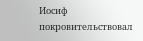Иосиф покровительствовал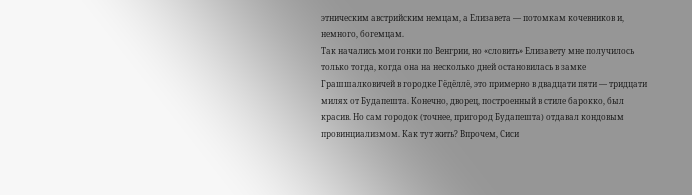этническим австрийским немцам, а Елизавета — потомкам кочевников и, немного, богемцам.
Так начались мои гонки по Венгрии, но «словить» Елизавету мне получилось только тогда, когда она на несколько дней остановилась в замке Грашшалковичей в городке Гёдёллё, это примерно в двадцати пяти — тридцати милях от Будапешта. Конечно, дворец, построенный в стиле барокко, был красив. Но сам городок (точнее, пригород Будапешта) отдавал кондовым провинциализмом. Как тут жить? Впрочем, Сиси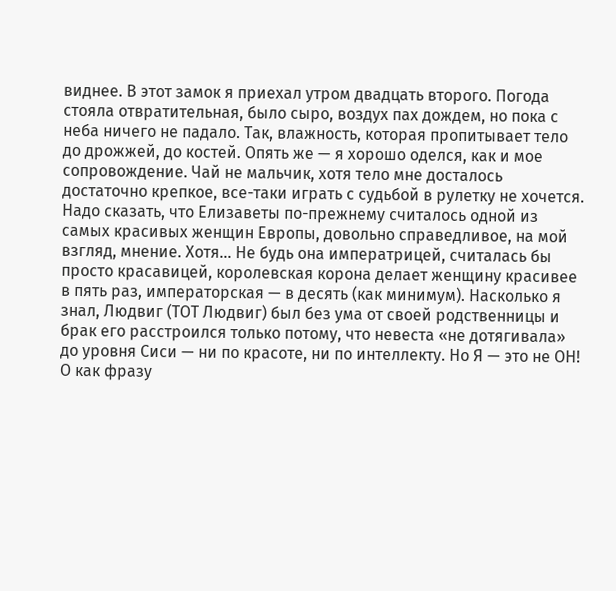виднее. В этот замок я приехал утром двадцать второго. Погода стояла отвратительная, было сыро, воздух пах дождем, но пока с неба ничего не падало. Так, влажность, которая пропитывает тело до дрожжей, до костей. Опять же — я хорошо оделся, как и мое сопровождение. Чай не мальчик, хотя тело мне досталось достаточно крепкое, все-таки играть с судьбой в рулетку не хочется.
Надо сказать, что Елизаветы по-прежнему считалось одной из самых красивых женщин Европы, довольно справедливое, на мой взгляд, мнение. Хотя… Не будь она императрицей, считалась бы просто красавицей, королевская корона делает женщину красивее в пять раз, императорская — в десять (как минимум). Насколько я знал, Людвиг (ТОТ Людвиг) был без ума от своей родственницы и брак его расстроился только потому, что невеста «не дотягивала» до уровня Сиси — ни по красоте, ни по интеллекту. Но Я — это не ОН! О как фразу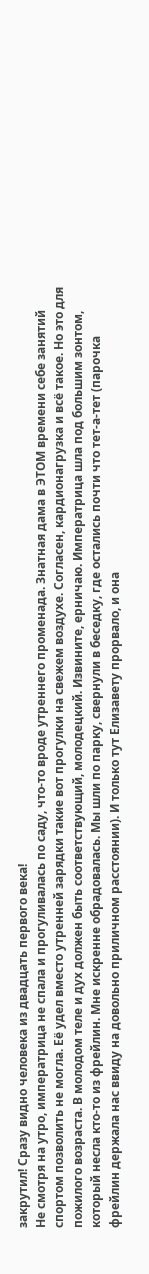закрутил! Сразу видно человека из двадцать первого века!
Не смотря на утро, императрица не спала и прогуливалась по саду, что-то вроде утреннего променада. Знатная дама в ЭТОМ времени себе занятий спортом позволить не могла. Её удел вместо утренней зарядки такие вот прогулки на свежем воздухе. Согласен, кардионагрузка и всё такое. Но это для пожилого возраста. В молодом теле и дух должен быть соответствующий, молодецкий. Извините, ерничаю. Императрица шла под большим зонтом, который несла кто-то из фрейлин. Мне искренне обрадовалась. Мы шли по парку, свернули в беседку, где остались почти что тет-а-тет (парочка фрейлин держала нас ввиду на довольно приличном расстоянии). И только тут Елизавету прорвало, и она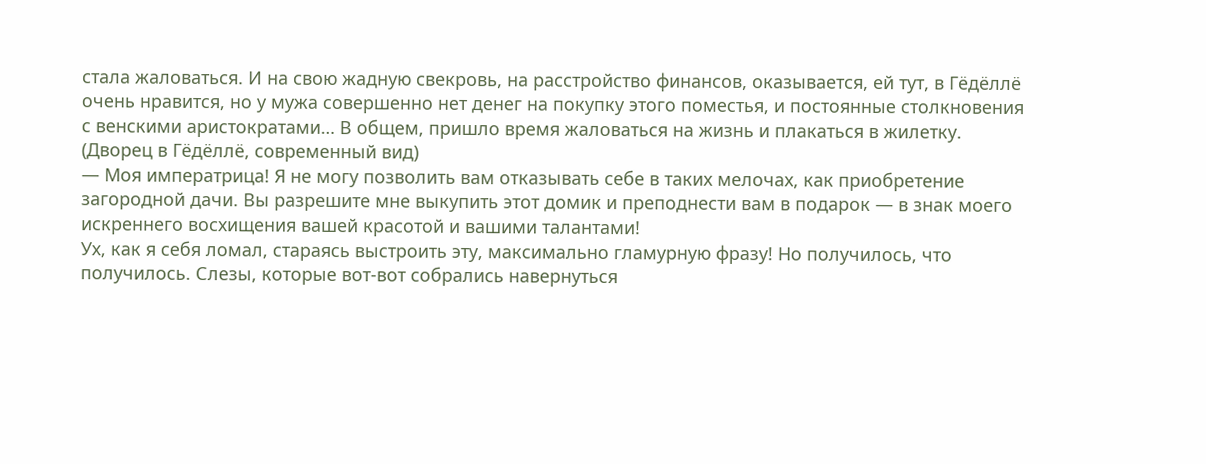стала жаловаться. И на свою жадную свекровь, на расстройство финансов, оказывается, ей тут, в Гёдёллё очень нравится, но у мужа совершенно нет денег на покупку этого поместья, и постоянные столкновения с венскими аристократами… В общем, пришло время жаловаться на жизнь и плакаться в жилетку.
(Дворец в Гёдёллё, современный вид)
— Моя императрица! Я не могу позволить вам отказывать себе в таких мелочах, как приобретение загородной дачи. Вы разрешите мне выкупить этот домик и преподнести вам в подарок — в знак моего искреннего восхищения вашей красотой и вашими талантами!
Ух, как я себя ломал, стараясь выстроить эту, максимально гламурную фразу! Но получилось, что получилось. Слезы, которые вот-вот собрались навернуться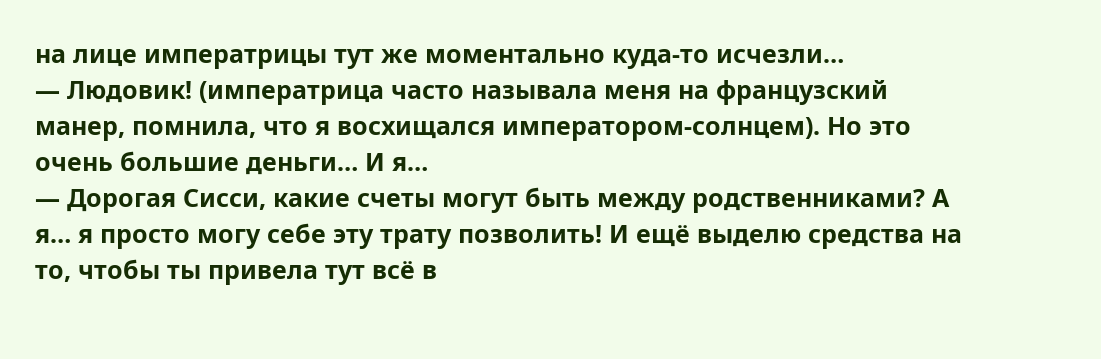на лице императрицы тут же моментально куда-то исчезли…
— Людовик! (императрица часто называла меня на французский манер, помнила, что я восхищался императором-солнцем). Но это очень большие деньги… И я…
— Дорогая Сисси, какие счеты могут быть между родственниками? А я… я просто могу себе эту трату позволить! И ещё выделю средства на то, чтобы ты привела тут всё в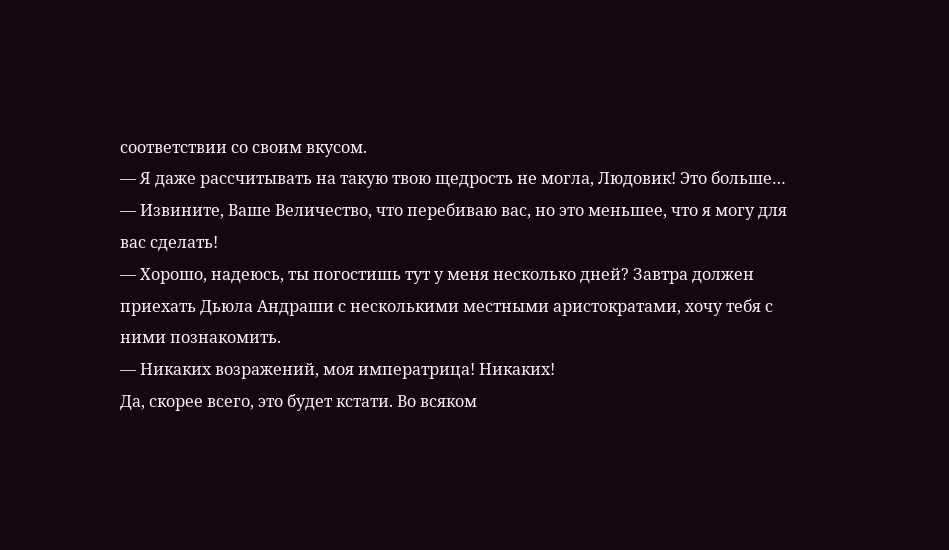соответствии со своим вкусом.
— Я даже рассчитывать на такую твою щедрость не могла, Людовик! Это больше…
— Извините, Ваше Величество, что перебиваю вас, но это меньшее, что я могу для вас сделать!
— Хорошо, надеюсь, ты погостишь тут у меня несколько дней? Завтра должен приехать Дьюла Андраши с несколькими местными аристократами, хочу тебя с ними познакомить.
— Никаких возражений, моя императрица! Никаких!
Да, скорее всего, это будет кстати. Во всяком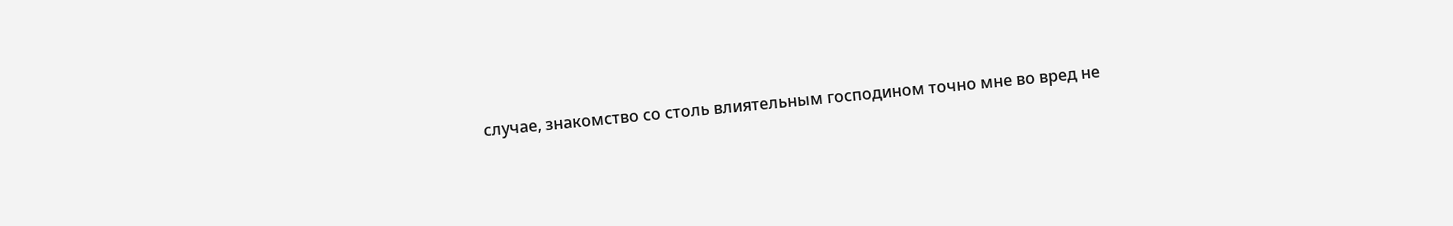случае, знакомство со столь влиятельным господином точно мне во вред не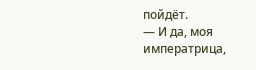пойдёт.
— И да, моя императрица,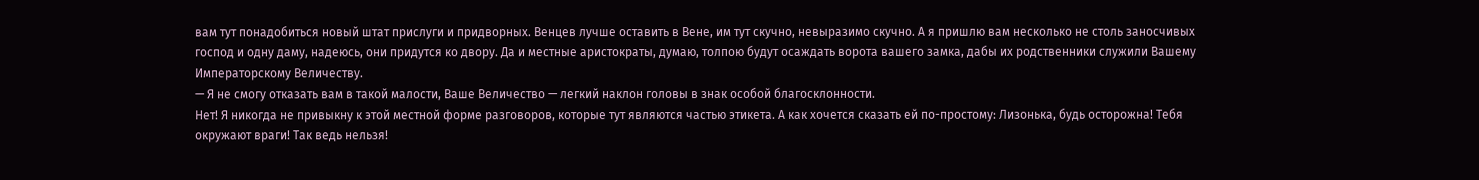вам тут понадобиться новый штат прислуги и придворных. Венцев лучше оставить в Вене, им тут скучно, невыразимо скучно. А я пришлю вам несколько не столь заносчивых господ и одну даму, надеюсь, они придутся ко двору. Да и местные аристократы, думаю, толпою будут осаждать ворота вашего замка, дабы их родственники служили Вашему Императорскому Величеству.
— Я не смогу отказать вам в такой малости, Ваше Величество — легкий наклон головы в знак особой благосклонности.
Нет! Я никогда не привыкну к этой местной форме разговоров, которые тут являются частью этикета. А как хочется сказать ей по-простому: Лизонька, будь осторожна! Тебя окружают враги! Так ведь нельзя!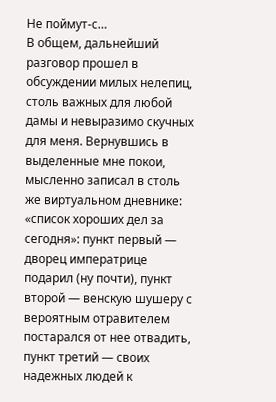Не поймут-с…
В общем, дальнейший разговор прошел в обсуждении милых нелепиц, столь важных для любой дамы и невыразимо скучных для меня. Вернувшись в выделенные мне покои, мысленно записал в столь же виртуальном дневнике: «список хороших дел за сегодня»: пункт первый — дворец императрице подарил (ну почти), пункт второй — венскую шушеру с вероятным отравителем постарался от нее отвадить, пункт третий — своих надежных людей к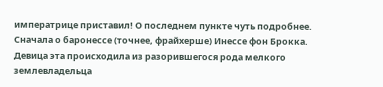императрице приставил! О последнем пункте чуть подробнее. Сначала о баронессе (точнее, фрайхерше) Инессе фон Брокка. Девица эта происходила из разорившегося рода мелкого землевладельца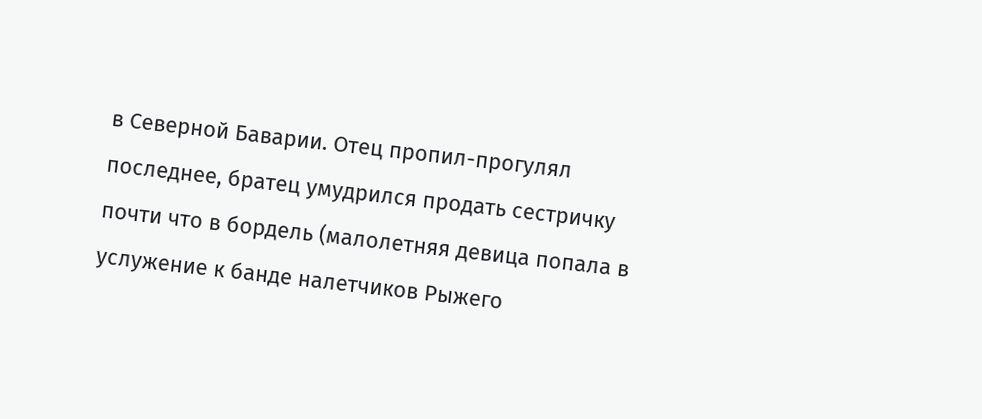в Северной Баварии. Отец пропил-прогулял последнее, братец умудрился продать сестричку почти что в бордель (малолетняя девица попала в услужение к банде налетчиков Рыжего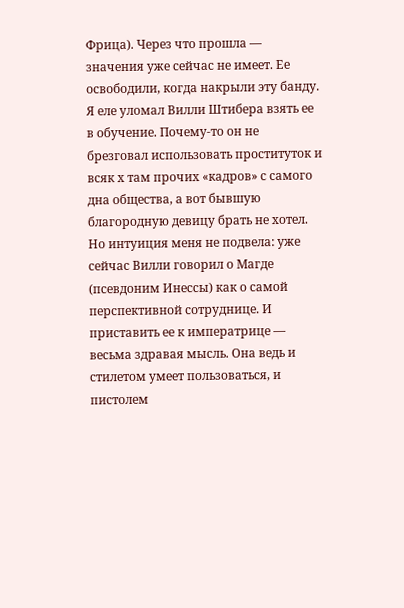Фрица). Через что прошла — значения уже сейчас не имеет. Ее освободили, когда накрыли эту банду. Я еле уломал Вилли Штибера взять ее в обучение. Почему-то он не брезговал использовать проституток и всяк х там прочих «кадров» с самого дна общества, а вот бывшую благородную девицу брать не хотел. Но интуиция меня не подвела: уже сейчас Вилли говорил о Магде (псевдоним Инессы) как о самой перспективной сотруднице. И приставить ее к императрице — весьма здравая мысль. Она ведь и стилетом умеет пользоваться, и пистолем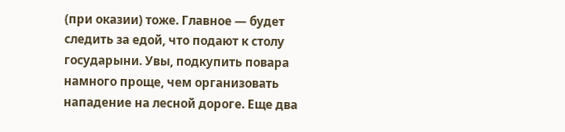(при оказии) тоже. Главное — будет следить за едой, что подают к столу государыни. Увы, подкупить повара намного проще, чем организовать нападение на лесной дороге. Еще два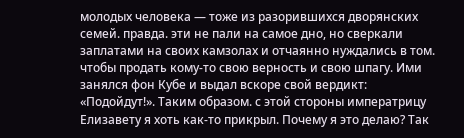молодых человека — тоже из разорившихся дворянских семей. правда. эти не пали на самое дно, но сверкали заплатами на своих камзолах и отчаянно нуждались в том. чтобы продать кому-то свою верность и свою шпагу. Ими занялся фон Кубе и выдал вскоре свой вердикт: «Подойдут!». Таким образом. с этой стороны императрицу Елизавету я хоть как-то прикрыл. Почему я это делаю? Так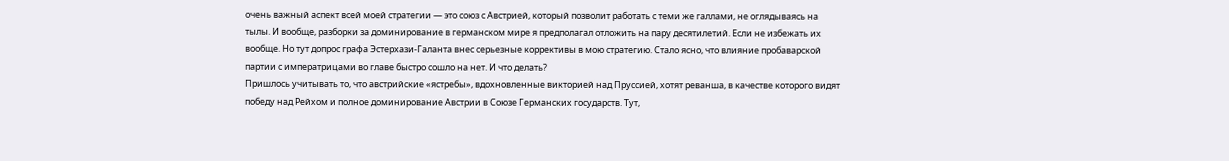очень важный аспект всей моей стратегии — это союз с Австрией, который позволит работать с теми же галлами, не оглядываясь на тылы. И вообще, разборки за доминирование в германском мире я предполагал отложить на пару десятилетий. Если не избежать их вообще. Но тут допрос графа Эстерхази-Галанта внес серьезные коррективы в мою стратегию. Стало ясно, что влияние пробаварской партии с императрицами во главе быстро сошло на нет. И что делать?
Пришлось учитывать то, что австрийские «ястребы», вдохновленные викторией над Пруссией, хотят реванша, в качестве которого видят победу над Рейхом и полное доминирование Австрии в Союзе Германских государств. Тут,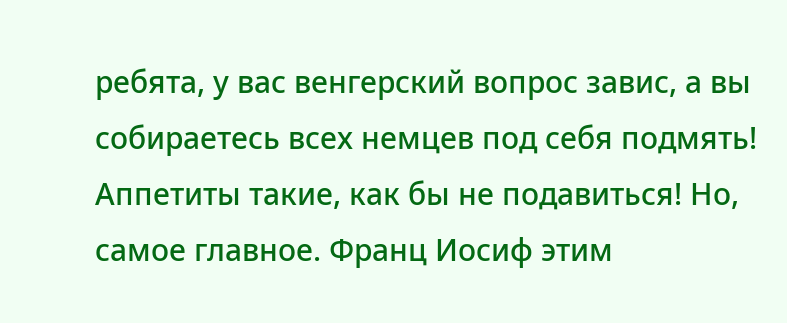ребята, у вас венгерский вопрос завис, а вы собираетесь всех немцев под себя подмять! Аппетиты такие, как бы не подавиться! Но, самое главное. Франц Иосиф этим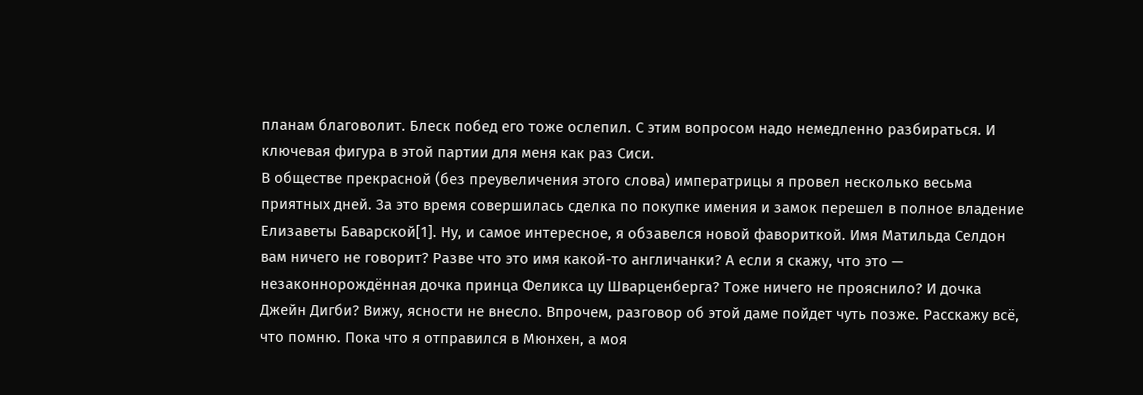планам благоволит. Блеск побед его тоже ослепил. С этим вопросом надо немедленно разбираться. И ключевая фигура в этой партии для меня как раз Сиси.
В обществе прекрасной (без преувеличения этого слова) императрицы я провел несколько весьма приятных дней. За это время совершилась сделка по покупке имения и замок перешел в полное владение Елизаветы Баварской[1]. Ну, и самое интересное, я обзавелся новой фавориткой. Имя Матильда Селдон вам ничего не говорит? Разве что это имя какой-то англичанки? А если я скажу, что это — незаконнорождённая дочка принца Феликса цу Шварценберга? Тоже ничего не прояснило? И дочка Джейн Дигби? Вижу, ясности не внесло. Впрочем, разговор об этой даме пойдет чуть позже. Расскажу всё, что помню. Пока что я отправился в Мюнхен, а моя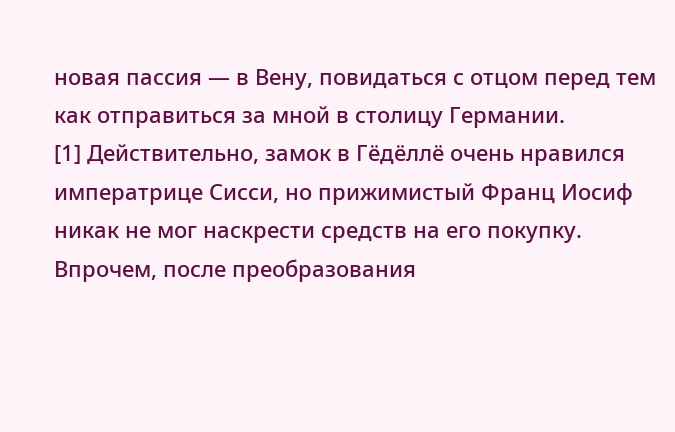новая пассия — в Вену, повидаться с отцом перед тем как отправиться за мной в столицу Германии.
[1] Действительно, замок в Гёдёллё очень нравился императрице Сисси, но прижимистый Франц Иосиф никак не мог наскрести средств на его покупку. Впрочем, после преобразования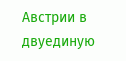Австрии в двуединую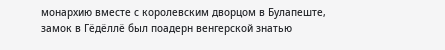монархию вместе с королевским дворцом в Булапеште, замок в Гёдёллё был поадерн венгерской знатью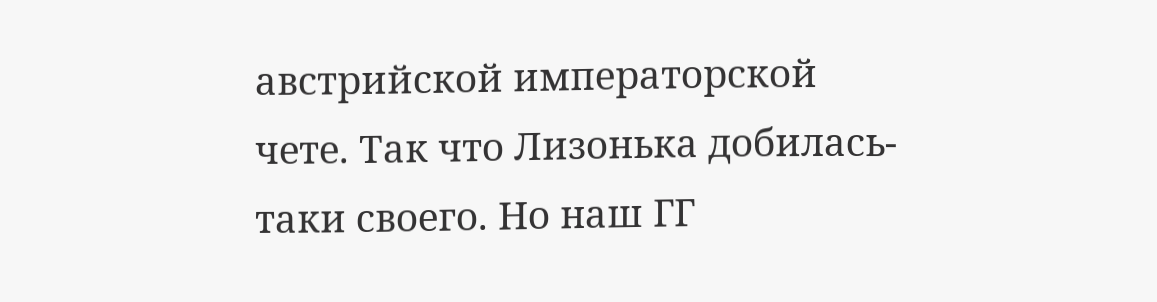австрийской императорской чете. Так что Лизонька добилась-таки своего. Но наш ГГ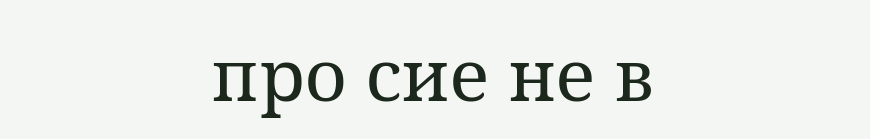про сие не в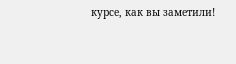курсе, как вы заметили!